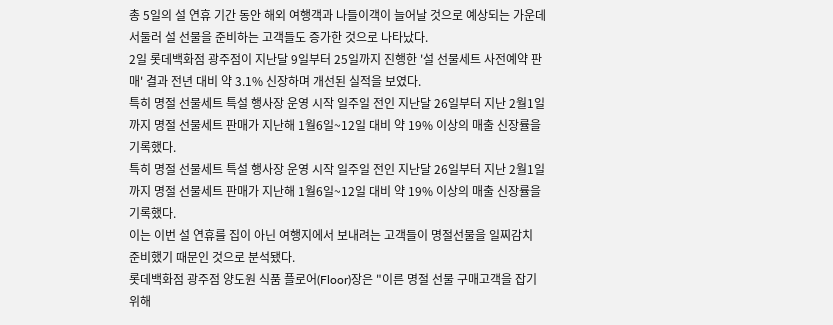총 5일의 설 연휴 기간 동안 해외 여행객과 나들이객이 늘어날 것으로 예상되는 가운데 서둘러 설 선물을 준비하는 고객들도 증가한 것으로 나타났다.
2일 롯데백화점 광주점이 지난달 9일부터 25일까지 진행한 '설 선물세트 사전예약 판매' 결과 전년 대비 약 3.1% 신장하며 개선된 실적을 보였다.
특히 명절 선물세트 특설 행사장 운영 시작 일주일 전인 지난달 26일부터 지난 2월1일까지 명절 선물세트 판매가 지난해 1월6일~12일 대비 약 19% 이상의 매출 신장률을 기록했다.
특히 명절 선물세트 특설 행사장 운영 시작 일주일 전인 지난달 26일부터 지난 2월1일까지 명절 선물세트 판매가 지난해 1월6일~12일 대비 약 19% 이상의 매출 신장률을 기록했다.
이는 이번 설 연휴를 집이 아닌 여행지에서 보내려는 고객들이 명절선물을 일찌감치 준비했기 때문인 것으로 분석됐다.
롯데백화점 광주점 양도원 식품 플로어(Floor)장은 "이른 명절 선물 구매고객을 잡기 위해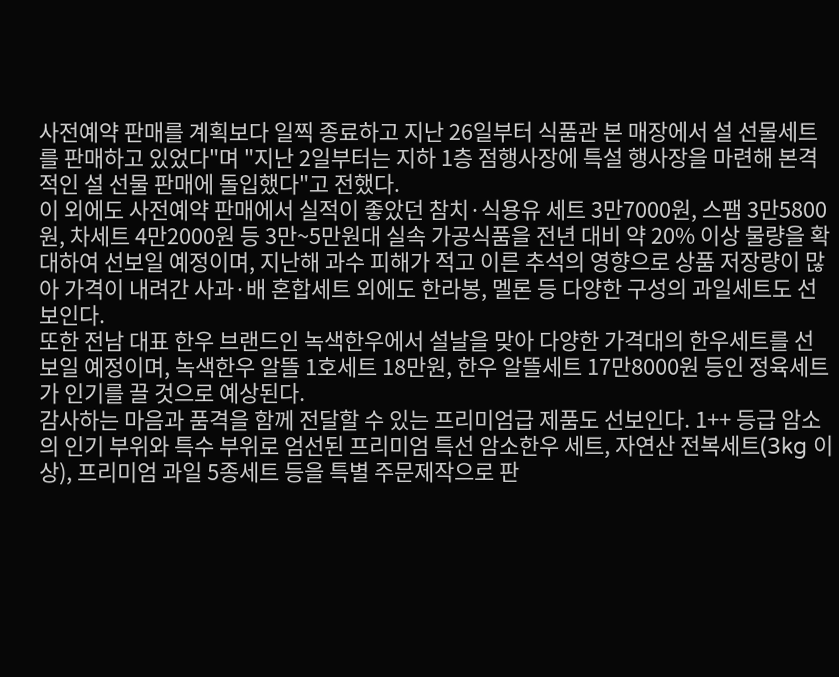사전예약 판매를 계획보다 일찍 종료하고 지난 26일부터 식품관 본 매장에서 설 선물세트를 판매하고 있었다"며 "지난 2일부터는 지하 1층 점행사장에 특설 행사장을 마련해 본격적인 설 선물 판매에 돌입했다"고 전했다.
이 외에도 사전예약 판매에서 실적이 좋았던 참치·식용유 세트 3만7000원, 스팸 3만5800원, 차세트 4만2000원 등 3만~5만원대 실속 가공식품을 전년 대비 약 20% 이상 물량을 확대하여 선보일 예정이며, 지난해 과수 피해가 적고 이른 추석의 영향으로 상품 저장량이 많아 가격이 내려간 사과·배 혼합세트 외에도 한라봉, 멜론 등 다양한 구성의 과일세트도 선보인다.
또한 전남 대표 한우 브랜드인 녹색한우에서 설날을 맞아 다양한 가격대의 한우세트를 선보일 예정이며, 녹색한우 알뜰 1호세트 18만원, 한우 알뜰세트 17만8000원 등인 정육세트가 인기를 끌 것으로 예상된다.
감사하는 마음과 품격을 함께 전달할 수 있는 프리미엄급 제품도 선보인다. 1++ 등급 암소의 인기 부위와 특수 부위로 엄선된 프리미엄 특선 암소한우 세트, 자연산 전복세트(3kg 이상), 프리미엄 과일 5종세트 등을 특별 주문제작으로 판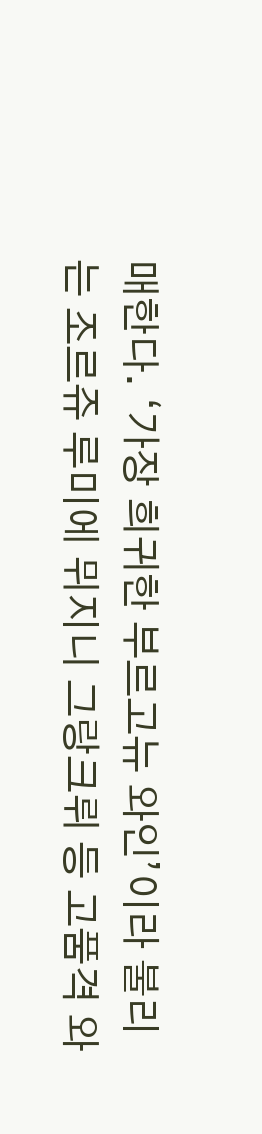매한다. ‘가장 희귀한 부르고뉴 와인’이라 불리는 조르쥬 루미에 뮈지니 그랑크뤼 등 고품격 와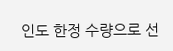인도 한정 수량으로 선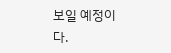보일 예정이다.